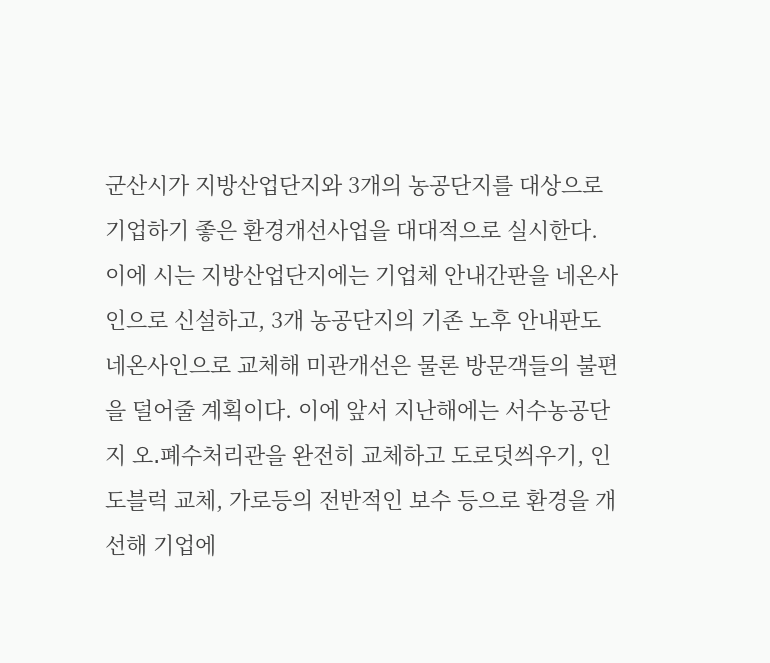군산시가 지방산업단지와 3개의 농공단지를 대상으로 기업하기 좋은 환경개선사업을 대대적으로 실시한다. 이에 시는 지방산업단지에는 기업체 안내간판을 네온사인으로 신설하고, 3개 농공단지의 기존 노후 안내판도 네온사인으로 교체해 미관개선은 물론 방문객들의 불편을 덜어줄 계획이다. 이에 앞서 지난해에는 서수농공단지 오․폐수처리관을 완전히 교체하고 도로덧씌우기, 인도블럭 교체, 가로등의 전반적인 보수 등으로 환경을 개선해 기업에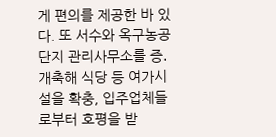게 편의를 제공한 바 있다. 또 서수와 옥구농공단지 관리사무소를 증․개축해 식당 등 여가시설을 확충, 입주업체들로부터 호평을 받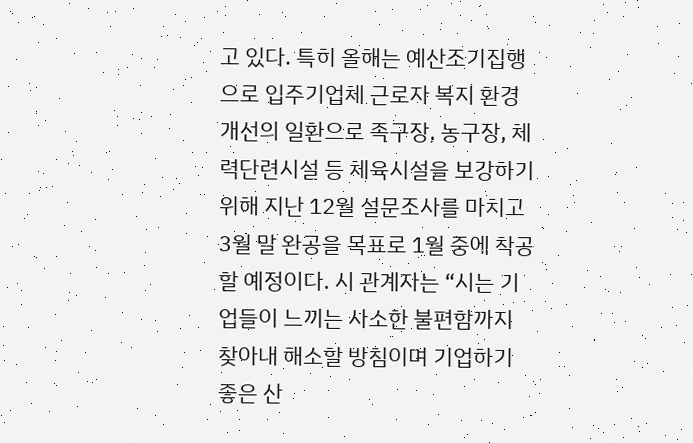고 있다. 특히 올해는 예산조기집행으로 입주기업체 근로자 복지 환경개선의 일환으로 족구장, 농구장, 체력단련시설 등 체육시설을 보강하기 위해 지난 12월 설문조사를 마치고 3월 말 완공을 목표로 1월 중에 착공할 예정이다. 시 관계자는 “시는 기업들이 느끼는 사소한 불편함까지 찾아내 해소할 방침이며 기업하기 좋은 산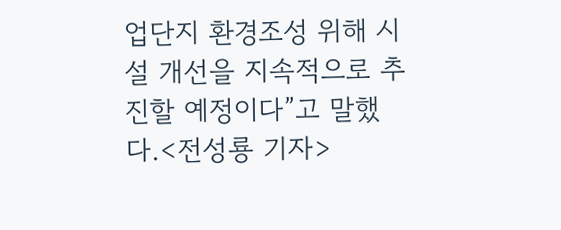업단지 환경조성 위해 시설 개선을 지속적으로 추진할 예정이다”고 말했다.<전성룡 기자>